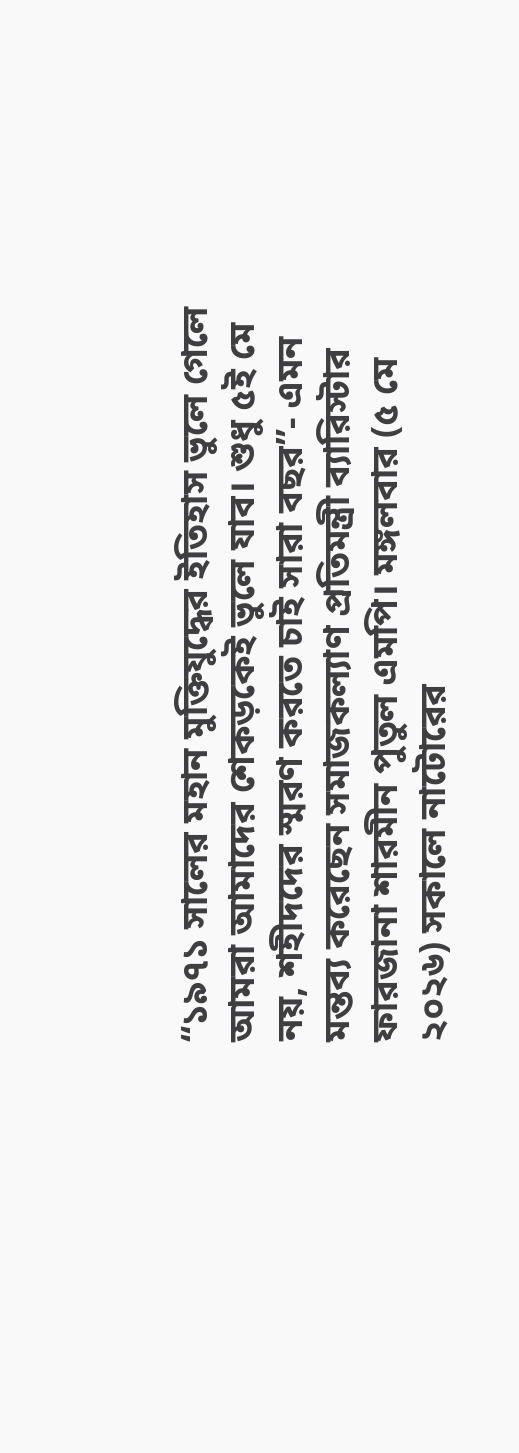“১৯৭১ সালের মহান মুক্তিযুদ্ধের ইতিহাস ভুলে গেলে আমরা আমাদের শেকড়কেই ভুলে যাব। শুধু ৫ই মে নয়, শহীদদের স্মরণ করতে চাই সারা বছর”- এমন মন্তব্য করেছেন সমাজকল্যাণ প্রতিমন্ত্রী ব্যারিস্টার ফারজানা শারমীন পুতুল এমপি। মঙ্গলবার (৫ মে ২০২৬) সকালে নাটোরের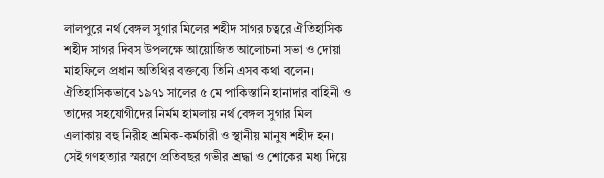লালপুরে নর্থ বেঙ্গল সুগার মিলের শহীদ সাগর চত্বরে ঐতিহাসিক শহীদ সাগর দিবস উপলক্ষে আয়োজিত আলোচনা সভা ও দোয়া মাহফিলে প্রধান অতিথির বক্তব্যে তিনি এসব কথা বলেন।
ঐতিহাসিকভাবে ১৯৭১ সালের ৫ মে পাকিস্তানি হানাদার বাহিনী ও তাদের সহযোগীদের নির্মম হামলায় নর্থ বেঙ্গল সুগার মিল এলাকায় বহু নিরীহ শ্রমিক-কর্মচারী ও স্থানীয় মানুষ শহীদ হন। সেই গণহত্যার স্মরণে প্রতিবছর গভীর শ্রদ্ধা ও শোকের মধ্য দিয়ে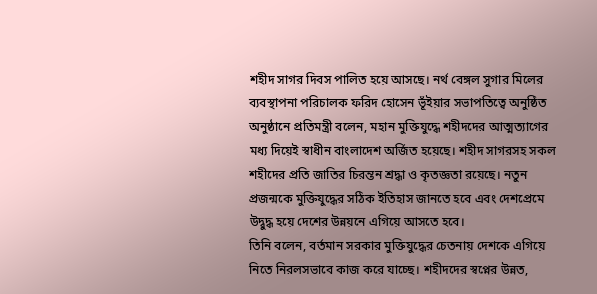শহীদ সাগর দিবস পালিত হয়ে আসছে। নর্থ বেঙ্গল সুগার মিলের ব্যবস্থাপনা পরিচালক ফরিদ হোসেন ভূঁইয়ার সভাপতিত্বে অনুষ্ঠিত অনুষ্ঠানে প্রতিমন্ত্রী বলেন, মহান মুক্তিযুদ্ধে শহীদদের আত্মত্যাগের মধ্য দিয়েই স্বাধীন বাংলাদেশ অর্জিত হয়েছে। শহীদ সাগরসহ সকল শহীদের প্রতি জাতির চিরন্তন শ্রদ্ধা ও কৃতজ্ঞতা রয়েছে। নতুন প্রজন্মকে মুক্তিযুদ্ধের সঠিক ইতিহাস জানতে হবে এবং দেশপ্রেমে উদ্বুদ্ধ হয়ে দেশের উন্নয়নে এগিয়ে আসতে হবে।
তিনি বলেন, বর্তমান সরকার মুক্তিযুদ্ধের চেতনায় দেশকে এগিয়ে নিতে নিরলসভাবে কাজ করে যাচ্ছে। শহীদদের স্বপ্নের উন্নত,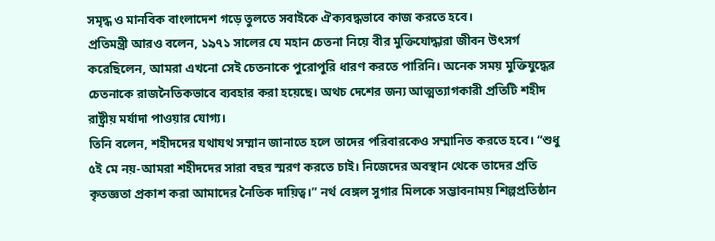সমৃদ্ধ ও মানবিক বাংলাদেশ গড়ে তুলতে সবাইকে ঐক্যবদ্ধভাবে কাজ করতে হবে।
প্রতিমন্ত্রী আরও বলেন, ১৯৭১ সালের যে মহান চেতনা নিয়ে বীর মুক্তিযোদ্ধারা জীবন উৎসর্গ করেছিলেন, আমরা এখনো সেই চেতনাকে পুরোপুরি ধারণ করতে পারিনি। অনেক সময় মুক্তিযুদ্ধের চেতনাকে রাজনৈতিকভাবে ব্যবহার করা হয়েছে। অথচ দেশের জন্য আত্মত্যাগকারী প্রতিটি শহীদ রাষ্ট্রীয় মর্যাদা পাওয়ার যোগ্য।
তিনি বলেন, শহীদদের যথাযথ সম্মান জানাতে হলে তাদের পরিবারকেও সম্মানিত করতে হবে। “শুধু ৫ই মে নয়-আমরা শহীদদের সারা বছর স্মরণ করতে চাই। নিজেদের অবস্থান থেকে তাদের প্রতি কৃতজ্ঞতা প্রকাশ করা আমাদের নৈতিক দায়িত্ব।” নর্থ বেঙ্গল সুগার মিলকে সম্ভাবনাময় শিল্পপ্রতিষ্ঠান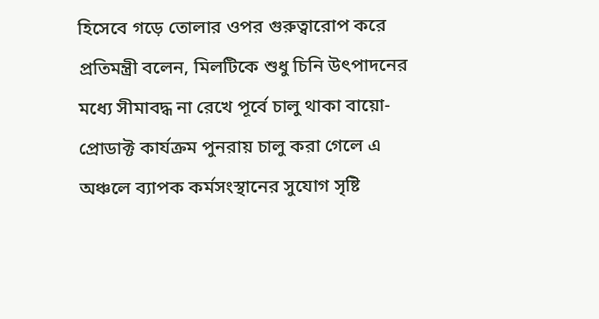হিসেবে গড়ে তোলার ওপর গুরুত্বারোপ করে প্রতিমন্ত্রী বলেন, মিলটিকে শুধু চিনি উৎপাদনের মধ্যে সীমাবদ্ধ না রেখে পূর্বে চালু থাকা বায়ো-প্রোডাক্ট কার্যক্রম পুনরায় চালু করা গেলে এ অঞ্চলে ব্যাপক কর্মসংস্থানের সুযোগ সৃষ্টি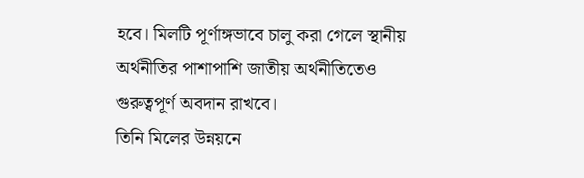হবে। মিলটি পূর্ণাঙ্গভাবে চালু করা গেলে স্থানীয় অর্থনীতির পাশাপাশি জাতীয় অর্থনীতিতেও গুরুত্বপূর্ণ অবদান রাখবে।
তিনি মিলের উন্নয়নে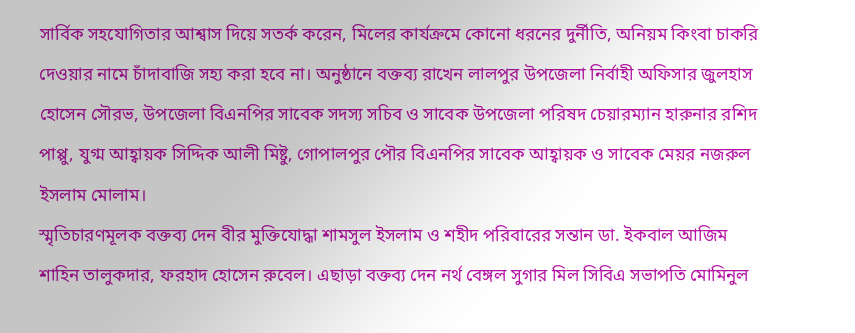সার্বিক সহযোগিতার আশ্বাস দিয়ে সতর্ক করেন, মিলের কার্যক্রমে কোনো ধরনের দুর্নীতি, অনিয়ম কিংবা চাকরি দেওয়ার নামে চাঁদাবাজি সহ্য করা হবে না। অনুষ্ঠানে বক্তব্য রাখেন লালপুর উপজেলা নির্বাহী অফিসার জুলহাস হোসেন সৌরভ, উপজেলা বিএনপির সাবেক সদস্য সচিব ও সাবেক উপজেলা পরিষদ চেয়ারম্যান হারুনার রশিদ পাপ্পু, যুগ্ম আহ্বায়ক সিদ্দিক আলী মিষ্টু, গোপালপুর পৌর বিএনপির সাবেক আহ্বায়ক ও সাবেক মেয়র নজরুল ইসলাম মোলাম।
স্মৃতিচারণমূলক বক্তব্য দেন বীর মুক্তিযোদ্ধা শামসুল ইসলাম ও শহীদ পরিবারের সন্তান ডা. ইকবাল আজিম শাহিন তালুকদার, ফরহাদ হোসেন রুবেল। এছাড়া বক্তব্য দেন নর্থ বেঙ্গল সুগার মিল সিবিএ সভাপতি মোমিনুল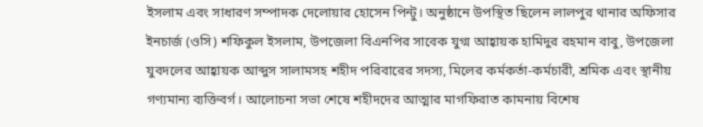ইসলাম এবং সাধারণ সম্পাদক দেলোয়ার হোসেন পিন্টু। অনুষ্ঠানে উপস্থিত ছিলেন লালপুর থানার অফিসার ইনচার্জ (ওসি) শফিকুল ইসলাম, উপজেলা বিএনপির সাবেক যুগ্ম আহ্বায়ক হামিদুর রহমান বাবু, উপজেলা যুবদলের আহ্বায়ক আব্দুস সালামসহ শহীদ পরিবারের সদস্য, মিলের কর্মকর্তা-কর্মচারী, শ্রমিক এবং স্থানীয় গণ্যমান্য ব্যক্তিবর্গ। আলোচনা সভা শেষে শহীদদের আত্মার মাগফিরাত কামনায় বিশেষ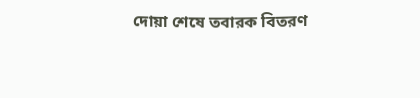দোয়া শেষে তবারক বিতরণ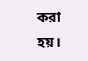করা হয়।